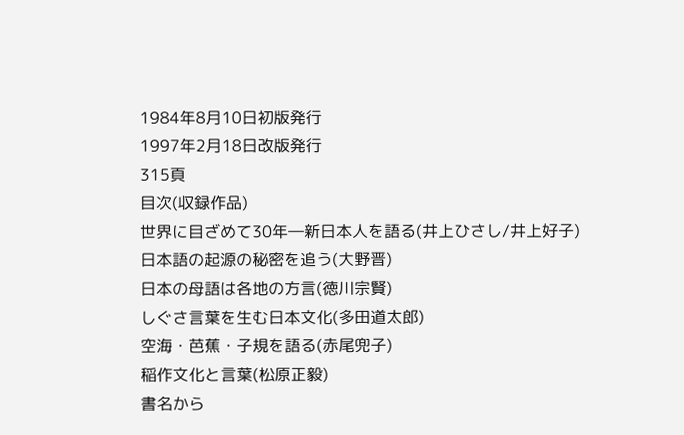1984年8月10日初版発行
1997年2月18日改版発行
315頁
目次(収録作品)
世界に目ざめて30年―新日本人を語る(井上ひさし/井上好子)
日本語の起源の秘密を追う(大野晋)
日本の母語は各地の方言(徳川宗賢)
しぐさ言葉を生む日本文化(多田道太郎)
空海・芭蕉・子規を語る(赤尾兜子)
稲作文化と言葉(松原正毅)
書名から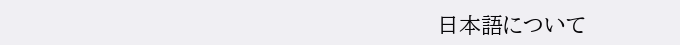日本語について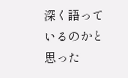深く語っているのかと思った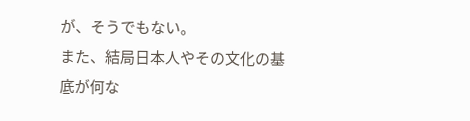が、そうでもない。
また、結局日本人やその文化の基底が何な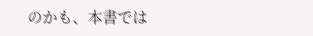のかも、本書では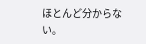ほとんど分からない。